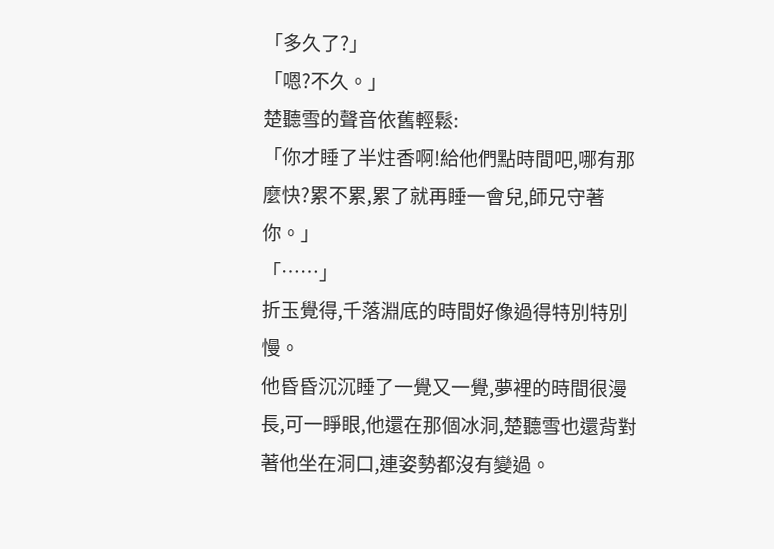「多久了?」
「嗯?不久。」
楚聽雪的聲音依舊輕鬆:
「你才睡了半炷香啊!給他們點時間吧,哪有那麼快?累不累,累了就再睡一會兒,師兄守著你。」
「……」
折玉覺得,千落淵底的時間好像過得特別特別慢。
他昏昏沉沉睡了一覺又一覺,夢裡的時間很漫長,可一睜眼,他還在那個冰洞,楚聽雪也還背對著他坐在洞口,連姿勢都沒有變過。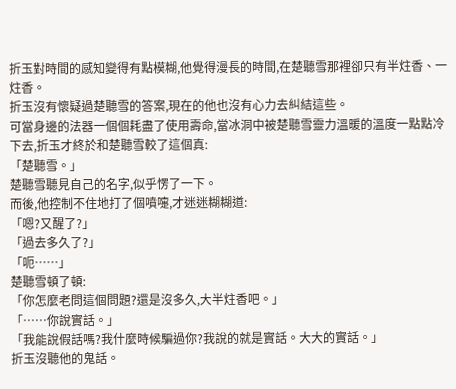折玉對時間的感知變得有點模糊,他覺得漫長的時間,在楚聽雪那裡卻只有半炷香、一炷香。
折玉沒有懷疑過楚聽雪的答案,現在的他也沒有心力去糾結這些。
可當身邊的法器一個個耗盡了使用壽命,當冰洞中被楚聽雪靈力溫暖的溫度一點點冷下去,折玉才終於和楚聽雪較了這個真:
「楚聽雪。」
楚聽雪聽見自己的名字,似乎愣了一下。
而後,他控制不住地打了個噴嚏,才迷迷糊糊道:
「嗯?又醒了?」
「過去多久了?」
「呃……」
楚聽雪頓了頓:
「你怎麼老問這個問題?還是沒多久,大半炷香吧。」
「……你說實話。」
「我能說假話嗎?我什麼時候騙過你?我說的就是實話。大大的實話。」
折玉沒聽他的鬼話。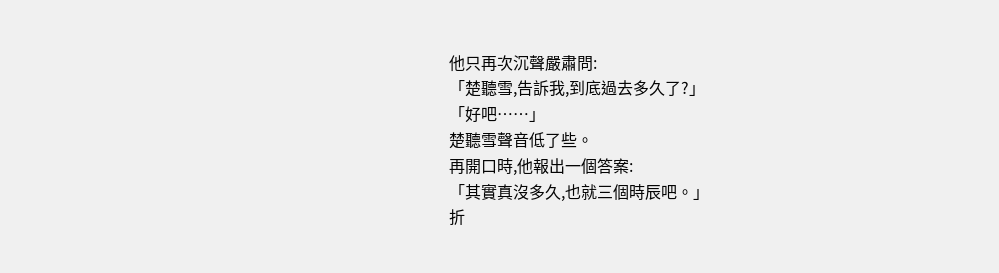他只再次沉聲嚴肅問:
「楚聽雪,告訴我,到底過去多久了?」
「好吧……」
楚聽雪聲音低了些。
再開口時,他報出一個答案:
「其實真沒多久,也就三個時辰吧。」
折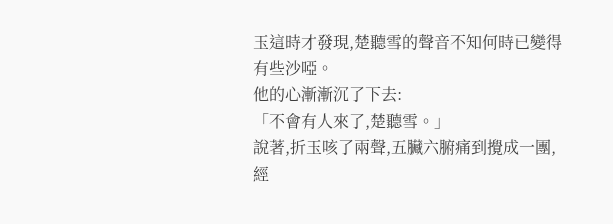玉這時才發現,楚聽雪的聲音不知何時已變得有些沙啞。
他的心漸漸沉了下去:
「不會有人來了,楚聽雪。」
說著,折玉咳了兩聲,五臟六腑痛到攪成一團,經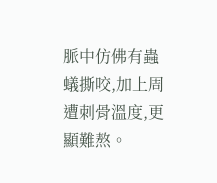脈中仿佛有蟲蟻撕咬,加上周遭刺骨溫度,更顯難熬。